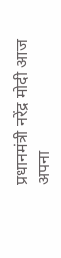प्रधानमंत्री नरेंद्र मोदी आज अपना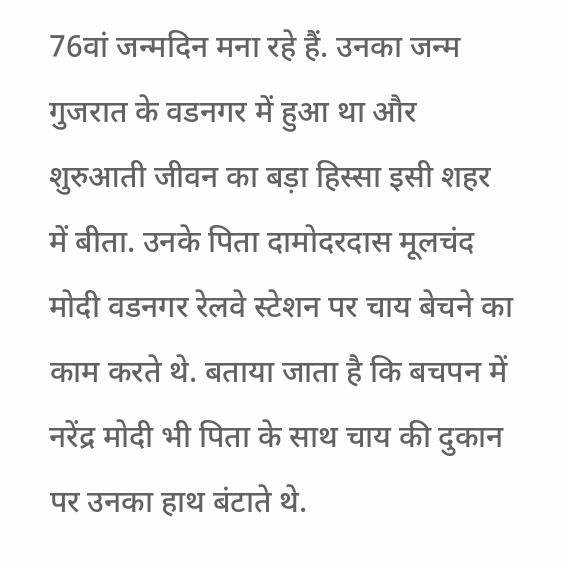76वां जन्मदिन मना रहे हैं. उनका जन्म गुजरात के वडनगर में हुआ था और शुरुआती जीवन का बड़ा हिस्सा इसी शहर में बीता. उनके पिता दामोदरदास मूलचंद मोदी वडनगर रेलवे स्टेशन पर चाय बेचने का काम करते थे. बताया जाता है कि बचपन में नरेंद्र मोदी भी पिता के साथ चाय की दुकान पर उनका हाथ बंटाते थे.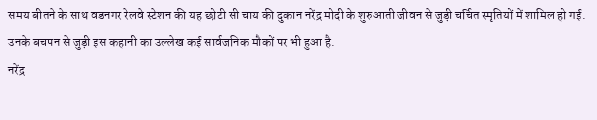समय बीतने के साथ वडनगर रेलवे स्टेशन की यह छोटी सी चाय की दुकान नरेंद्र मोदी के शुरुआती जीवन से जुड़ी चर्चित स्मृतियों में शामिल हो गई. उनके बचपन से जुड़ी इस कहानी का उल्लेख कई सार्वजनिक मौकों पर भी हुआ है.
नरेंद्र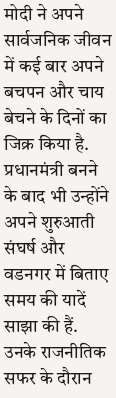मोदी ने अपने सार्वजनिक जीवन में कई बार अपने बचपन और चाय बेचने के दिनों का जिक्र किया है. प्रधानमंत्री बनने के बाद भी उन्होंने अपने शुरुआती संघर्ष और वडनगर में बिताए समय की यादें साझा की हैं. उनके राजनीतिक सफर के दौरान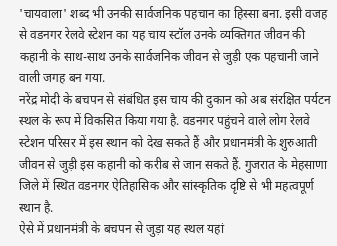'चायवाला' शब्द भी उनकी सार्वजनिक पहचान का हिस्सा बना. इसी वजह से वडनगर रेलवे स्टेशन का यह चाय स्टॉल उनके व्यक्तिगत जीवन की कहानी के साथ-साथ उनके सार्वजनिक जीवन से जुड़ी एक पहचानी जाने वाली जगह बन गया.
नरेंद्र मोदी के बचपन से संबंधित इस चाय की दुकान को अब संरक्षित पर्यटन स्थल के रूप में विकसित किया गया है. वडनगर पहुंचने वाले लोग रेलवे स्टेशन परिसर में इस स्थान को देख सकते हैं और प्रधानमंत्री के शुरुआती जीवन से जुड़ी इस कहानी को करीब से जान सकते हैं. गुजरात के मेहसाणा जिले में स्थित वडनगर ऐतिहासिक और सांस्कृतिक दृष्टि से भी महत्वपूर्ण स्थान है.
ऐसे में प्रधानमंत्री के बचपन से जुड़ा यह स्थल यहां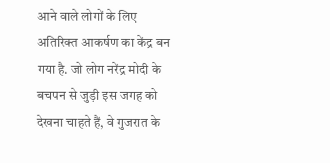आने वाले लोगों के लिए अतिरिक्त आकर्षण का केंद्र बन गया है. जो लोग नरेंद्र मोदी के बचपन से जुड़ी इस जगह को देखना चाहते हैं, वे गुजरात के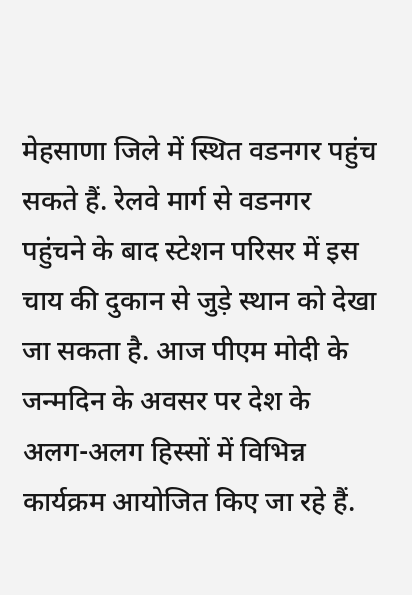मेहसाणा जिले में स्थित वडनगर पहुंच सकते हैं. रेलवे मार्ग से वडनगर पहुंचने के बाद स्टेशन परिसर में इस चाय की दुकान से जुड़े स्थान को देखा जा सकता है. आज पीएम मोदी के जन्मदिन के अवसर पर देश के अलग-अलग हिस्सों में विभिन्न कार्यक्रम आयोजित किए जा रहे हैं.